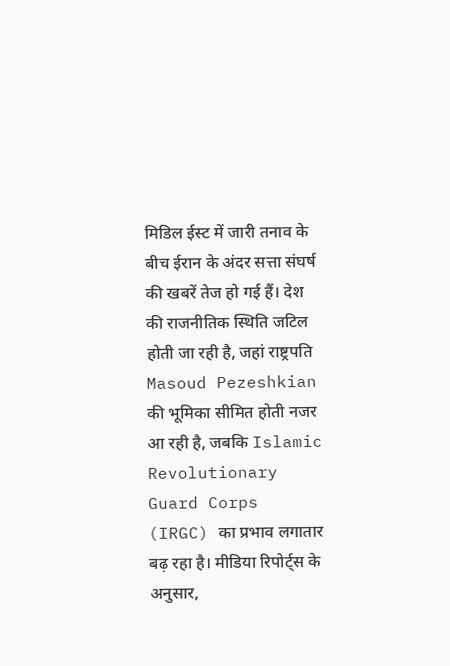मिडिल ईस्ट में जारी तनाव के बीच ईरान के अंदर सत्ता संघर्ष की खबरें तेज हो गई हैं। देश की राजनीतिक स्थिति जटिल होती जा रही है, जहां राष्ट्रपति Masoud Pezeshkian की भूमिका सीमित होती नजर आ रही है, जबकि Islamic Revolutionary Guard Corps (IRGC) का प्रभाव लगातार बढ़ रहा है। मीडिया रिपोर्ट्स के अनुसार,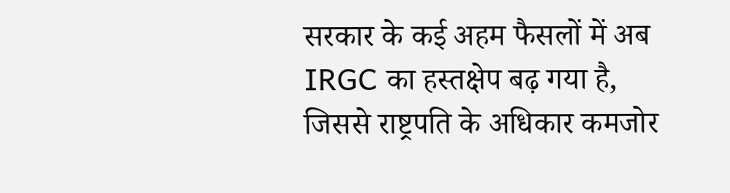सरकार के कई अहम फैसलों में अब IRGC का हस्तक्षेप बढ़ गया है, जिससे राष्ट्रपति के अधिकार कमजोर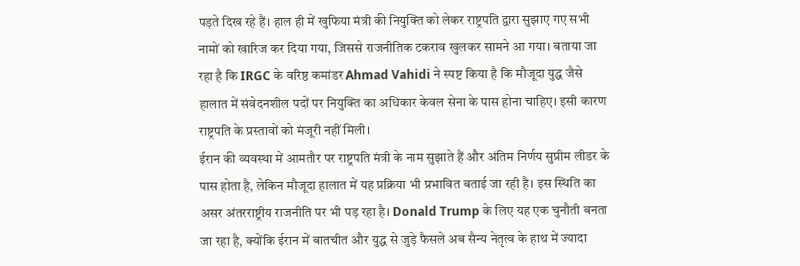पड़ते दिख रहे हैं। हाल ही में खुफिया मंत्री की नियुक्ति को लेकर राष्ट्रपति द्वारा सुझाए गए सभी नामों को खारिज कर दिया गया, जिससे राजनीतिक टकराव खुलकर सामने आ गया। बताया जा रहा है कि IRGC के वरिष्ठ कमांडर Ahmad Vahidi ने स्पष्ट किया है कि मौजूदा युद्ध जैसे हालात में संवेदनशील पदों पर नियुक्ति का अधिकार केवल सेना के पास होना चाहिए। इसी कारण राष्ट्रपति के प्रस्तावों को मंजूरी नहीं मिली।
ईरान की व्यवस्था में आमतौर पर राष्ट्रपति मंत्री के नाम सुझाते हैं और अंतिम निर्णय सुप्रीम लीडर के पास होता है, लेकिन मौजूदा हालात में यह प्रक्रिया भी प्रभावित बताई जा रही है। इस स्थिति का असर अंतरराष्ट्रीय राजनीति पर भी पड़ रहा है। Donald Trump के लिए यह एक चुनौती बनता जा रहा है, क्योंकि ईरान में बातचीत और युद्ध से जुड़े फैसले अब सैन्य नेतृत्व के हाथ में ज्यादा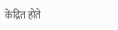केंद्रित होते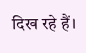दिख रहे हैं।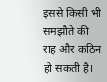इससे किसी भी समझौते की राह और कठिन हो सकती है।